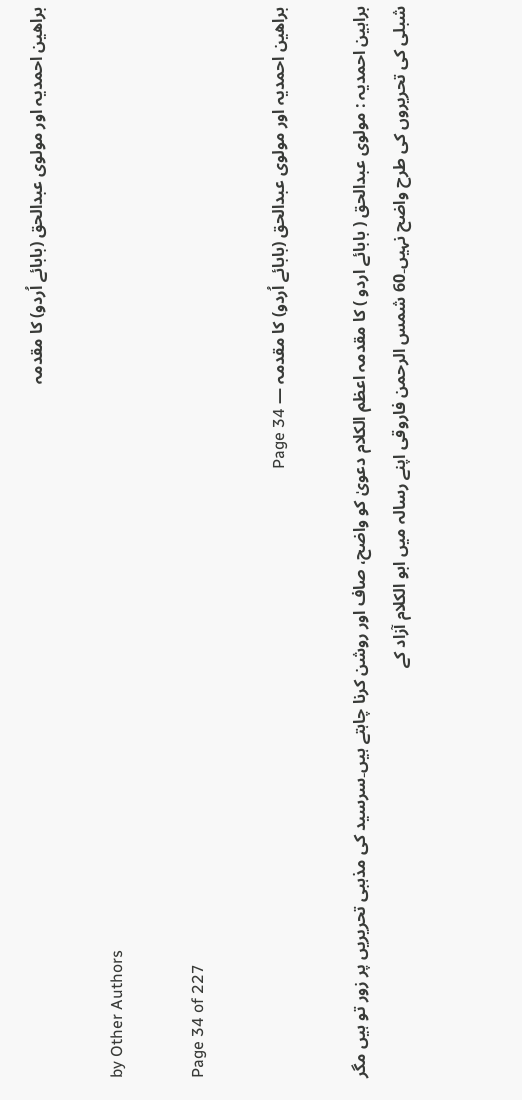براھین احمدیہ اور مولوی عبدالحق (بابائے اُردو) کا مقدمہ

by Other Authors

Page 34 of 227

براھین احمدیہ اور مولوی عبدالحق (بابائے اُردو) کا مقدمہ — Page 34

براہین احمدیہ : مولوی عبدالحق ( بابائے اردو ) کا مقدمہ اعظم الکلام دعویٰ کو واضح، صاف اور روشن کرنا چاہتے ہیں۔سرسید کی مذہبی تحریریں پر زور تو ہیں مگر شبلی کی تحریروں کی طرح واضح نہیں۔60 شمس الرحمن فاروقی اپنے رسالہ میں ابو الکلام آزاد کے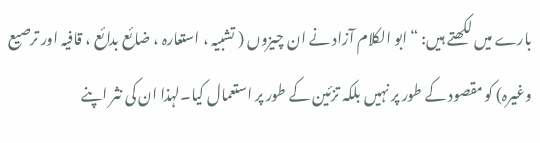بارے میں لکھتے ہیں: “ ابو الکلام آزاد نے ان چیزوں ( تشبیہ ، استعارہ ، ضائع بدائع ، قافیہ اور ترصیع وغیرہ) کو مقصود کے طور پر نہیں بلکہ تزئین کے طور پر استعمال کیا۔لہذا ان کی نثر اپنے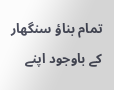تمام بناؤ سنگھار کے باوجود اپنے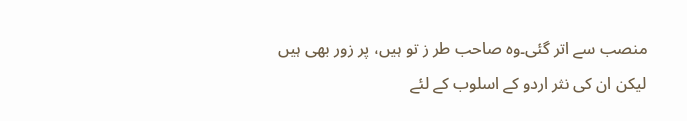منصب سے اتر گئی۔وہ صاحب طر ز تو ہیں، پر زور بھی ہیں لیکن ان کی نثر اردو کے اسلوب کے لئے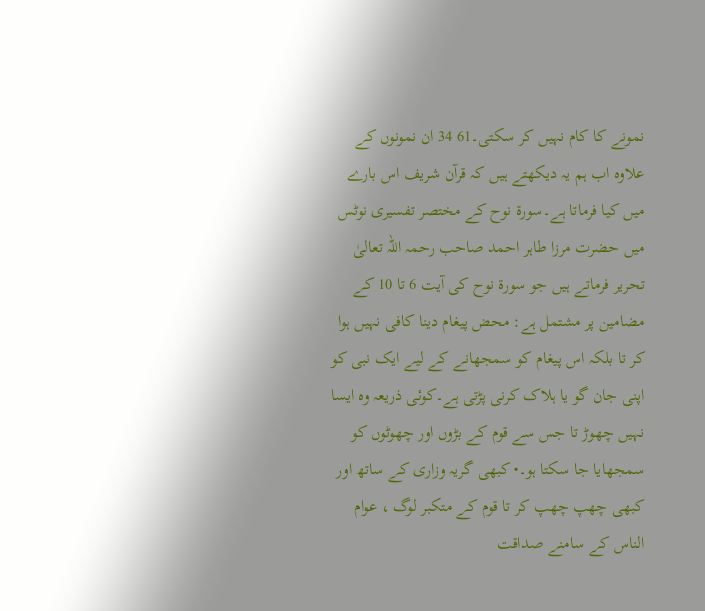نمونے کا کام نہیں کر سکتی۔61 34 ان نمونوں کے علاوہ اب ہم یہ دیکھتے ہیں کہ قرآن شریف اس بارے میں کیا فرماتا ہے۔سورۃ نوح کے مختصر تفسیری نوٹس میں حضرت مرزا طاہر احمد صاحب رحمہ اللہ تعالیٰ تحریر فرماتے ہیں جو سورۃ نوح کی آیت 6 تا 10 کے مضامین پر مشتمل ہے: محض پیغام دینا کافی نہیں ہوا کر تا بلکہ اس پیغام کو سمجھانے کے لیے ایک نبی کو اپنی جان گو یا ہلاک کرنی پڑتی ہے۔کوئی ذریعہ وہ ایسا نہیں چھوڑ تا جس سے قوم کے بڑوں اور چھوٹوں کو سمجھایا جا سکتا ہو۔• کبھی گریہ وزاری کے ساتھ اور کبھی چھپ چھپ کر تا قوم کے متکبر لوگ ، عوام الناس کے سامنے صداقت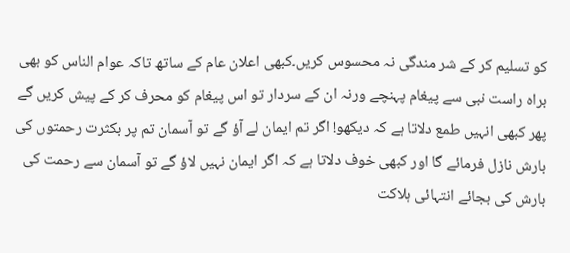کو تسلیم کر کے شر مندگی نہ محسوس کریں۔کبھی اعلان عام کے ساتھ تاکہ عوام الناس کو بھی براہ راست نبی سے پیغام پہنچے ورنہ ان کے سردار تو اس پیغام کو محرف کر کے پیش کریں گے پھر کبھی انہیں طمع دلاتا ہے کہ دیکھو! اگر تم ایمان لے آؤ گے تو آسمان تم پر بکثرت رحمتوں کی بارش نازل فرمائے گا اور کبھی خوف دلاتا ہے کہ اگر ایمان نہیں لاؤ گے تو آسمان سے رحمت کی بارش کی بجائے انتہائی ہلاکت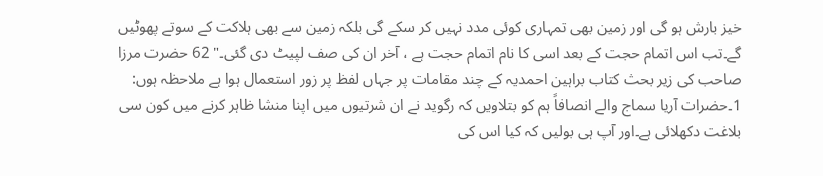خیز بارش ہو گی اور زمین بھی تمہاری کوئی مدد نہیں کر سکے گی بلکہ زمین سے بھی ہلاکت کے سوتے پھوٹیں گے۔تب اس اتمام حجت کے بعد اسی کا نام اتمام حجت ہے ، آخر ان کی صف لپیٹ دی گئی۔" 62 حضرت مرزا صاحب کی زیر بحث کتاب براہین احمدیہ کے چند مقامات پر جہاں لفظ پر زور استعمال ہوا ہے ملاحظہ ہوں: 1۔حضرات آریا سماج والے انصافاً ہم کو بتلاویں کہ رگوید نے ان شرتیوں میں اپنا منشا ظاہر کرنے میں کون سی بلاغت دکھلائی ہے۔اور آپ ہی بولیں کہ کیا اس کی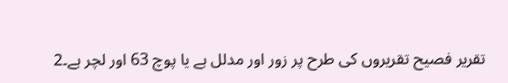تقریر فصیح تقریروں کی طرح پر زور اور مدلل ہے یا پوچ 63 اور لچر ہے۔2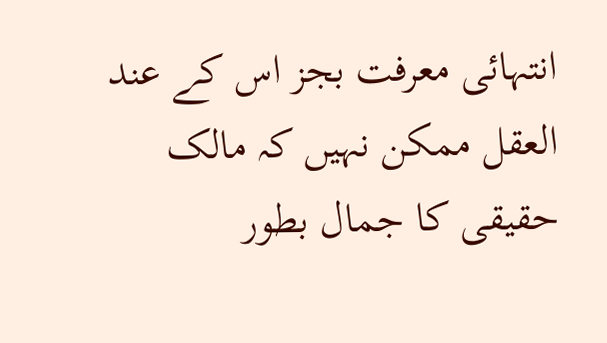انتہائی معرفت بجز اس کے عند العقل ممکن نہیں کہ مالک حقیقی کا جمال بطور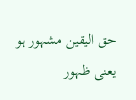حق الیقین مشہور ہو یعنی ظہور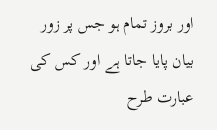اور بروز تمام ہو جس پر زور بیان پایا جاتا ہے اور کس کی عبارت طرح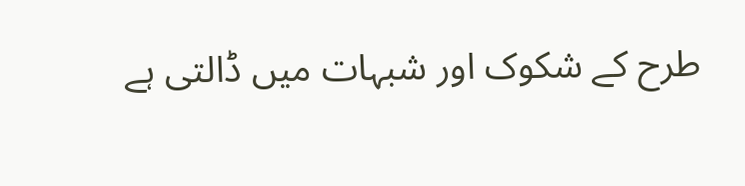طرح کے شکوک اور شبہات میں ڈالتی ہے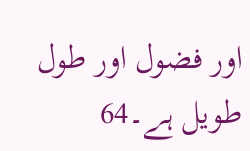اور فضول اور طول طویل ہے۔64